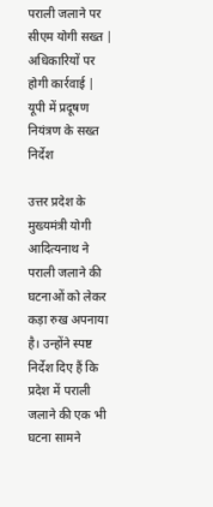पराली जलाने पर सीएम योगी सख्त | अधिकारियों पर होगी कार्रवाई | यूपी में प्रदूषण नियंत्रण के सख्त निर्देश

उत्तर प्रदेश के मुख्यमंत्री योगी आदित्यनाथ ने पराली जलाने की घटनाओं को लेकर कड़ा रुख अपनाया है। उन्होंने स्पष्ट निर्देश दिए हैं कि प्रदेश में पराली जलाने की एक भी घटना सामने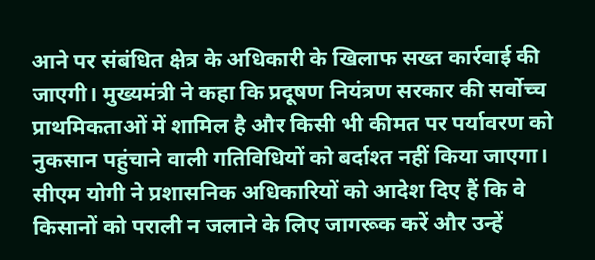आने पर संबंधित क्षेत्र के अधिकारी के खिलाफ सख्त कार्रवाई की जाएगी। मुख्यमंत्री ने कहा कि प्रदूषण नियंत्रण सरकार की सर्वोच्च प्राथमिकताओं में शामिल है और किसी भी कीमत पर पर्यावरण को नुकसान पहुंचाने वाली गतिविधियों को बर्दाश्त नहीं किया जाएगा।
सीएम योगी ने प्रशासनिक अधिकारियों को आदेश दिए हैं कि वे किसानों को पराली न जलाने के लिए जागरूक करें और उन्हें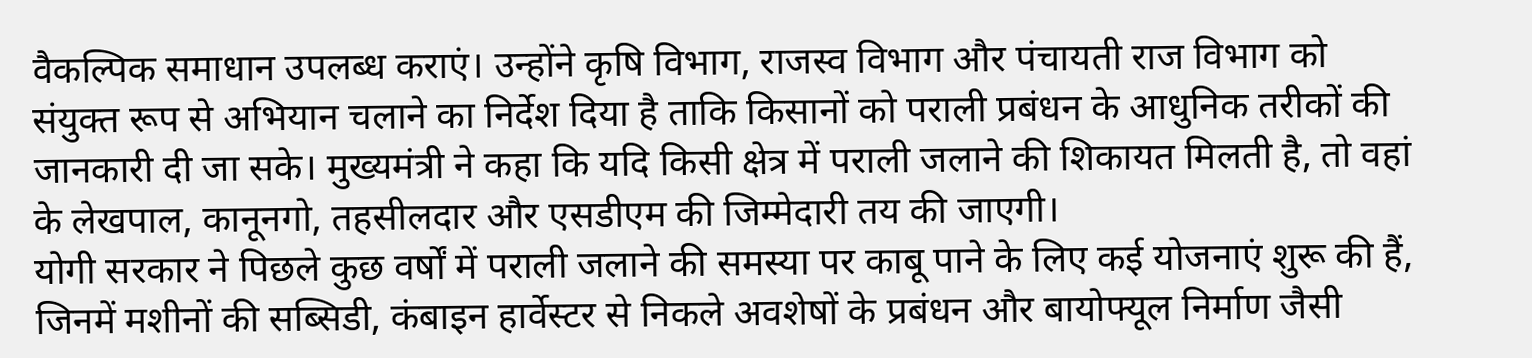वैकल्पिक समाधान उपलब्ध कराएं। उन्होंने कृषि विभाग, राजस्व विभाग और पंचायती राज विभाग को संयुक्त रूप से अभियान चलाने का निर्देश दिया है ताकि किसानों को पराली प्रबंधन के आधुनिक तरीकों की जानकारी दी जा सके। मुख्यमंत्री ने कहा कि यदि किसी क्षेत्र में पराली जलाने की शिकायत मिलती है, तो वहां के लेखपाल, कानूनगो, तहसीलदार और एसडीएम की जिम्मेदारी तय की जाएगी।
योगी सरकार ने पिछले कुछ वर्षों में पराली जलाने की समस्या पर काबू पाने के लिए कई योजनाएं शुरू की हैं, जिनमें मशीनों की सब्सिडी, कंबाइन हार्वेस्टर से निकले अवशेषों के प्रबंधन और बायोफ्यूल निर्माण जैसी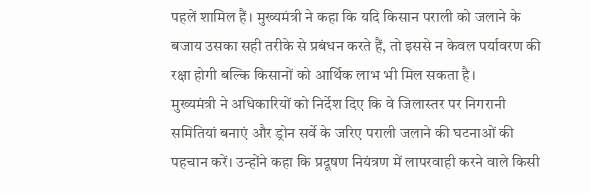पहलें शामिल हैं। मुख्यमंत्री ने कहा कि यदि किसान पराली को जलाने के बजाय उसका सही तरीके से प्रबंधन करते हैं, तो इससे न केवल पर्यावरण की रक्षा होगी बल्कि किसानों को आर्थिक लाभ भी मिल सकता है।
मुख्यमंत्री ने अधिकारियों को निर्देश दिए कि वे जिलास्तर पर निगरानी समितियां बनाएं और ड्रोन सर्वे के जरिए पराली जलाने की घटनाओं की पहचान करें। उन्होंने कहा कि प्रदूषण नियंत्रण में लापरवाही करने वाले किसी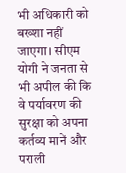भी अधिकारी को बख्शा नहीं जाएगा। सीएम योगी ने जनता से भी अपील की कि वे पर्यावरण की सुरक्षा को अपना कर्तव्य मानें और पराली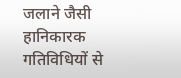जलाने जैसी हानिकारक गतिविधियों से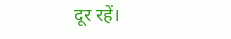दूर रहें।